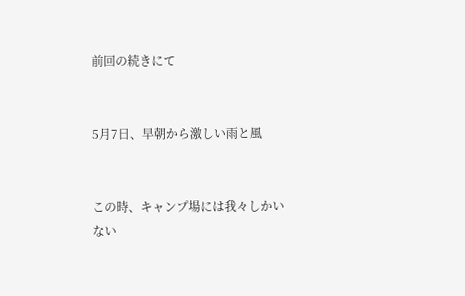前回の続きにて


5月7日、早朝から激しい雨と風


この時、キャンプ場には我々しかいない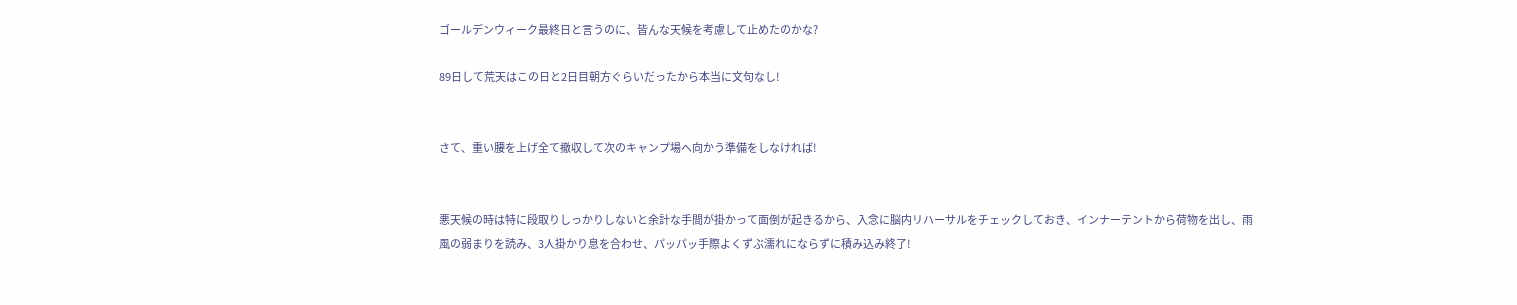ゴールデンウィーク最終日と言うのに、皆んな天候を考慮して止めたのかな?

89日して荒天はこの日と2日目朝方ぐらいだったから本当に文句なし!


さて、重い腰を上げ全て撤収して次のキャンプ場へ向かう準備をしなければ!


悪天候の時は特に段取りしっかりしないと余計な手間が掛かって面倒が起きるから、入念に脳内リハーサルをチェックしておき、インナーテントから荷物を出し、雨風の弱まりを読み、3人掛かり息を合わせ、パッパッ手際よくずぶ濡れにならずに積み込み終了!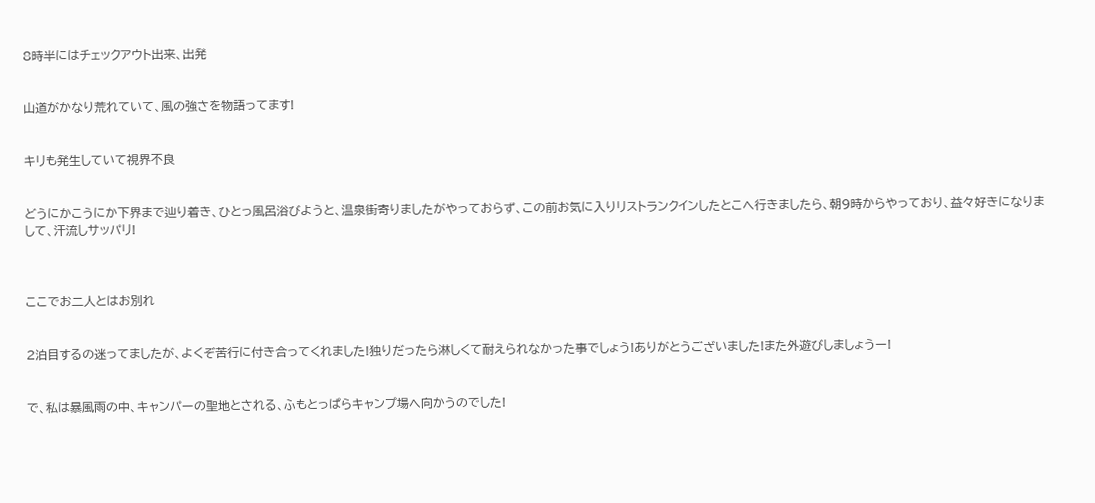8時半にはチェックアウト出来、出発


山道がかなり荒れていて、風の強さを物語ってます!


キリも発生していて視界不良


どうにかこうにか下界まで辿り着き、ひとっ風呂浴びようと、温泉街寄りましたがやっておらず、この前お気に入りリストランクインしたとこへ行きましたら、朝9時からやっており、益々好きになりまして、汗流しサッパリ!



ここでお二人とはお別れ


2泊目するの迷ってましたが、よくぞ苦行に付き合ってくれました!独りだったら淋しくて耐えられなかった事でしょう!ありがとうございました!また外遊びしましょうー!


で、私は暴風雨の中、キャンパーの聖地とされる、ふもとっぱらキャンプ場へ向かうのでした!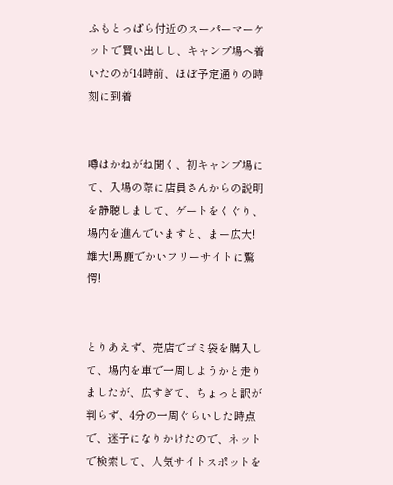ふもとっぱら付近のスーパーマーケットで買い出しし、キャンプ場へ着いたのが14時前、ほぼ予定通りの時刻に到着


噂はかねがね聞く、初キャンプ場にて、入場の際に店員さんからの説明を静聴しまして、ゲートをくぐり、場内を進んでいますと、まー広大!雄大!馬鹿でかいフリーサイトに驚愕!


とりあえず、売店でゴミ袋を購入して、場内を車で一周しようかと走りましたが、広すぎて、ちょっと訳が判らず、4分の一周ぐらいした時点で、迷子になりかけたので、ネットで検索して、人気サイトスポットを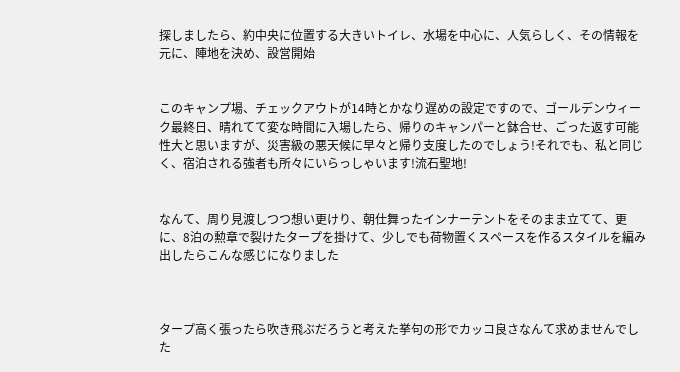探しましたら、約中央に位置する大きいトイレ、水場を中心に、人気らしく、その情報を元に、陣地を決め、設営開始


このキャンプ場、チェックアウトが14時とかなり遅めの設定ですので、ゴールデンウィーク最終日、晴れてて変な時間に入場したら、帰りのキャンパーと鉢合せ、ごった返す可能性大と思いますが、災害級の悪天候に早々と帰り支度したのでしょう!それでも、私と同じく、宿泊される強者も所々にいらっしゃいます!流石聖地!


なんて、周り見渡しつつ想い更けり、朝仕舞ったインナーテントをそのまま立てて、更に、8泊の勲章で裂けたタープを掛けて、少しでも荷物置くスペースを作るスタイルを編み出したらこんな感じになりました



タープ高く張ったら吹き飛ぶだろうと考えた挙句の形でカッコ良さなんて求めませんでした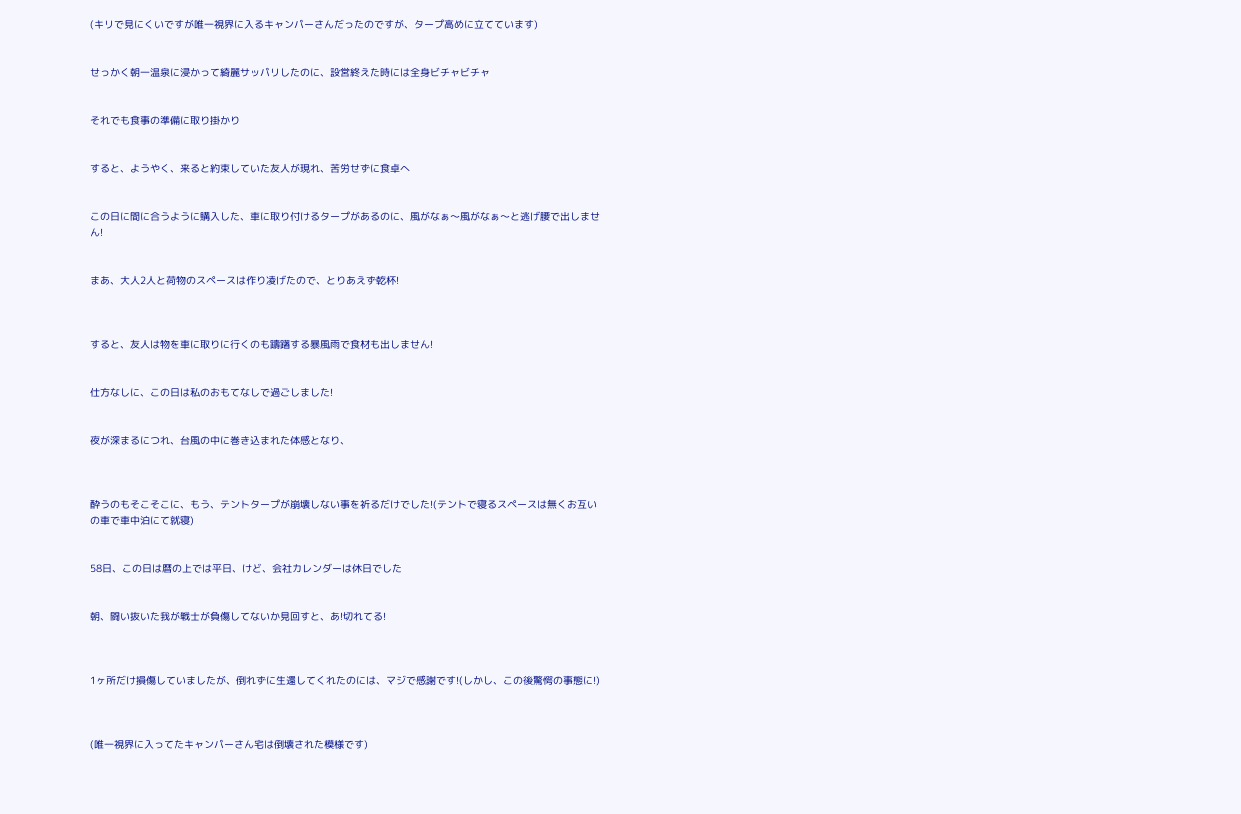(キリで見にくいですが唯一視界に入るキャンパーさんだったのですが、タープ高めに立てています)


せっかく朝一温泉に浸かって綺麗サッパリしたのに、設営終えた時には全身ビチャビチャ


それでも食事の準備に取り掛かり


すると、ようやく、来ると約束していた友人が現れ、苦労せずに食卓へ


この日に間に合うように購入した、車に取り付けるタープがあるのに、風がなぁ〜風がなぁ〜と逃げ腰で出しません!


まあ、大人2人と荷物のスペースは作り凌げたので、とりあえず乾杯!



すると、友人は物を車に取りに行くのも躊躇する暴風雨で食材も出しません!


仕方なしに、この日は私のおもてなしで過ごしました!


夜が深まるにつれ、台風の中に巻き込まれた体感となり、



酔うのもそこそこに、もう、テントタープが崩壊しない事を祈るだけでした!(テントで寝るスペースは無くお互いの車で車中泊にて就寝)


58日、この日は暦の上では平日、けど、会社カレンダーは休日でした


朝、闘い抜いた我が戦士が負傷してないか見回すと、あ!切れてる!



1ヶ所だけ損傷していましたが、倒れずに生還してくれたのには、マジで感謝です!(しかし、この後驚愕の事態に!)



(唯一視界に入ってたキャンパーさん宅は倒壊された模様です)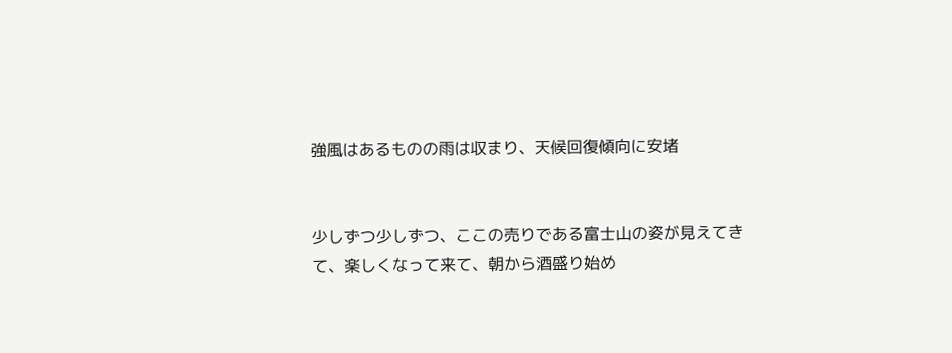強風はあるものの雨は収まり、天候回復傾向に安堵


少しずつ少しずつ、ここの売りである富士山の姿が見えてきて、楽しくなって来て、朝から酒盛り始め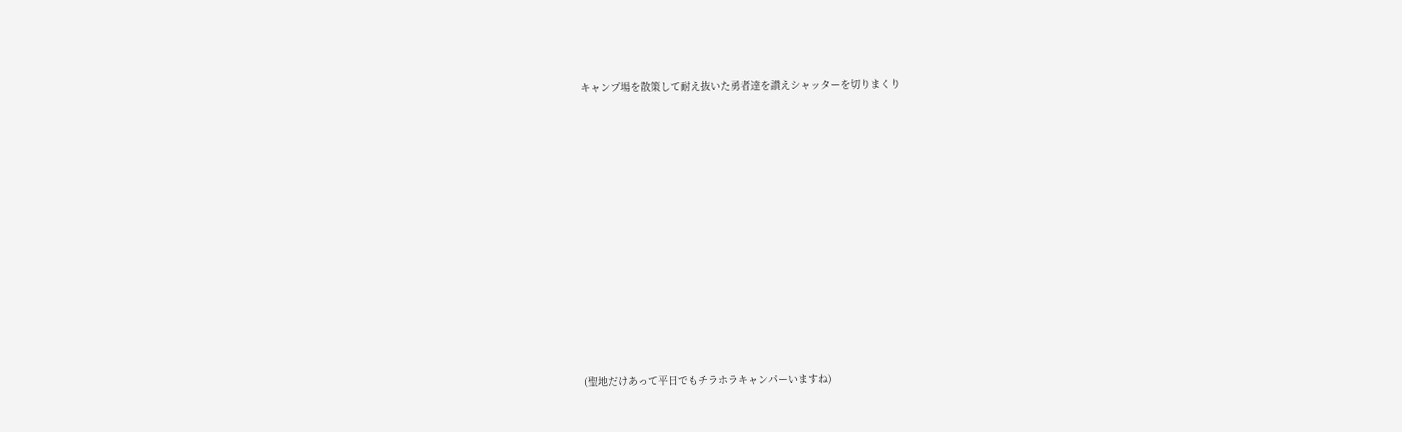キャンプ場を散策して耐え抜いた勇者達を讃えシャッターを切りまくり













(聖地だけあって平日でもチラホラキャンパーいますね)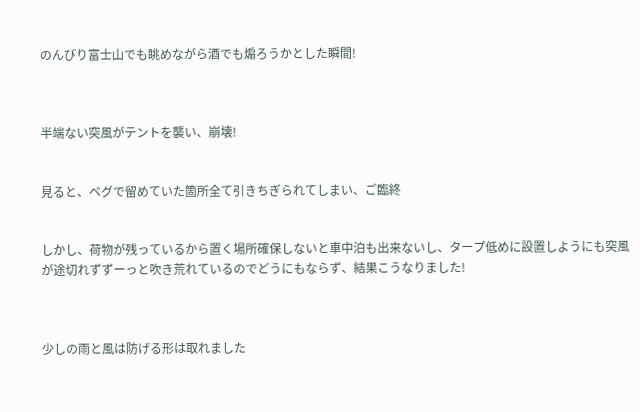のんびり富士山でも眺めながら酒でも煽ろうかとした瞬間!



半端ない突風がテントを襲い、崩壊!


見ると、ペグで留めていた箇所全て引きちぎられてしまい、ご臨終


しかし、荷物が残っているから置く場所確保しないと車中泊も出来ないし、タープ低めに設置しようにも突風が途切れずずーっと吹き荒れているのでどうにもならず、結果こうなりました!



少しの雨と風は防げる形は取れました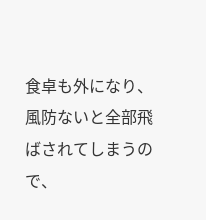食卓も外になり、風防ないと全部飛ばされてしまうので、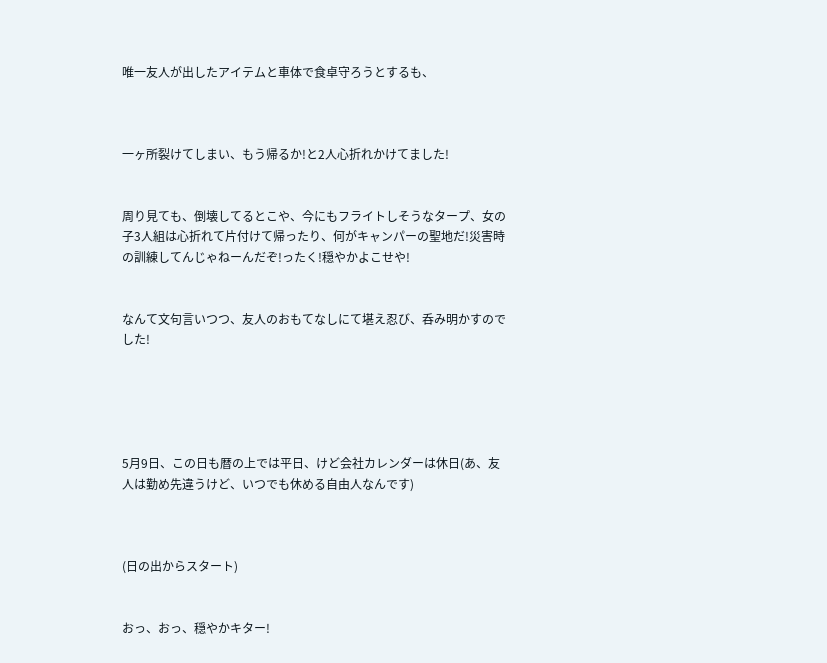唯一友人が出したアイテムと車体で食卓守ろうとするも、



一ヶ所裂けてしまい、もう帰るか!と2人心折れかけてました!


周り見ても、倒壊してるとこや、今にもフライトしそうなタープ、女の子3人組は心折れて片付けて帰ったり、何がキャンパーの聖地だ!災害時の訓練してんじゃねーんだぞ!ったく!穏やかよこせや!


なんて文句言いつつ、友人のおもてなしにて堪え忍び、呑み明かすのでした!





5月9日、この日も暦の上では平日、けど会社カレンダーは休日(あ、友人は勤め先違うけど、いつでも休める自由人なんです)



(日の出からスタート)


おっ、おっ、穏やかキター!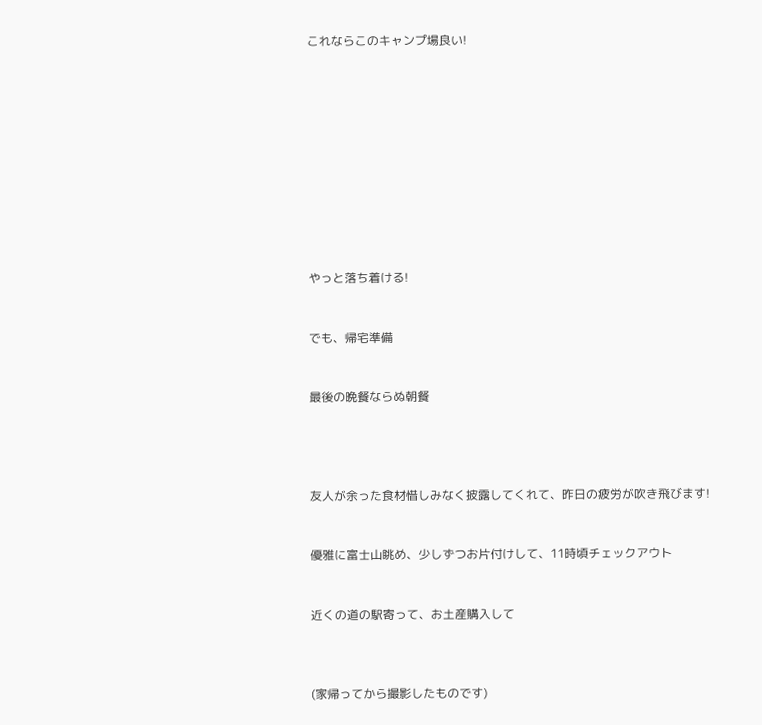これならこのキャンプ場良い!











やっと落ち着ける!


でも、帰宅準備


最後の晩餐ならぬ朝餐




友人が余った食材惜しみなく披露してくれて、昨日の疲労が吹き飛びます!


優雅に富士山眺め、少しずつお片付けして、11時頃チェックアウト


近くの道の駅寄って、お土産購入して



(家帰ってから撮影したものです)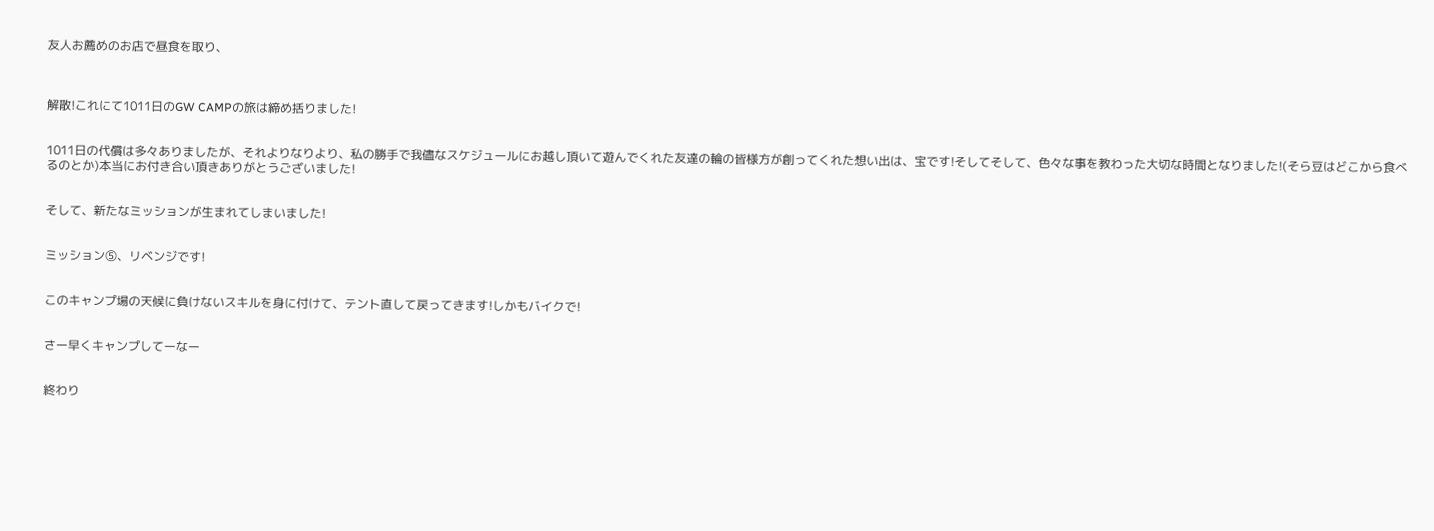友人お薦めのお店で昼食を取り、



解散!これにて1011日のGW CAMPの旅は締め括りました!


1011日の代償は多々ありましたが、それよりなりより、私の勝手で我儘なスケジュールにお越し頂いて遊んでくれた友達の輪の皆様方が創ってくれた想い出は、宝です!そしてそして、色々な事を教わった大切な時間となりました!(そら豆はどこから食べるのとか)本当にお付き合い頂きありがとうございました!


そして、新たなミッションが生まれてしまいました!


ミッション⑤、リベンジです!


このキャンプ場の天候に負けないスキルを身に付けて、テント直して戻ってきます!しかもバイクで!


さー早くキャンプしてーなー


終わり